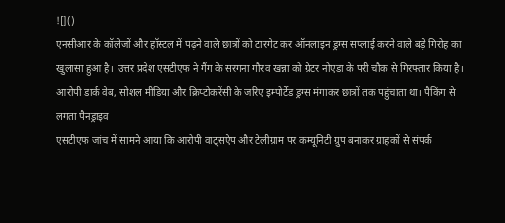![]()
एनसीआर के कॉलेजों और हॉस्टल में पढ़ने वाले छात्रों को टारगेट कर ऑनलाइन ड्रग्स सप्लाई करने वाले बड़े गिरोह का खुलासा हुआ है। उत्तर प्रदेश एसटीएफ ने गैंग के सरगना गौरव खन्ना को ग्रेटर नोएडा के परी चौक से गिरफ्तार किया है। आरोपी डार्क वेब, सोशल मीडिया और क्रिप्टोकरेंसी के जरिए इम्पोर्टेड ड्रग्स मंगाकर छात्रों तक पहुंचाता था। पैकिंग से लगता पैनड्राइव
एसटीएफ जांच में सामने आया कि आरोपी वाट्सऐप और टेलीग्राम पर कम्यूनिटी ग्रुप बनाकर ग्राहकों से संपर्क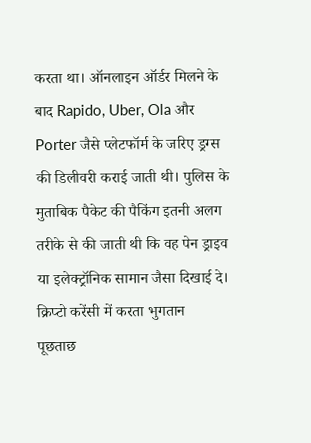करता था। ऑनलाइन ऑर्डर मिलने के बाद Rapido, Uber, Ola और Porter जैसे प्लेटफॉर्म के जरिए ड्रग्स की डिलीवरी कराई जाती थी। पुलिस के मुताबिक पैकेट की पैकिंग इतनी अलग तरीके से की जाती थी कि वह पेन ड्राइव या इलेक्ट्रॉनिक सामान जैसा दिखाई दे। क्रिप्टो करेंसी में करता भुगतान
पूछताछ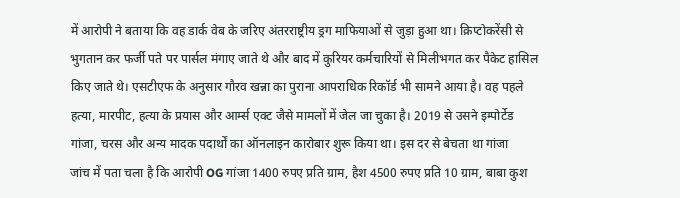में आरोपी ने बताया कि वह डार्क वेब के जरिए अंतरराष्ट्रीय ड्रग माफियाओं से जुड़ा हुआ था। क्रिप्टोकरेंसी से भुगतान कर फर्जी पते पर पार्सल मंगाए जाते थे और बाद में कुरियर कर्मचारियों से मिलीभगत कर पैकेट हासिल किए जाते थे। एसटीएफ के अनुसार गौरव खन्ना का पुराना आपराधिक रिकॉर्ड भी सामने आया है। वह पहले हत्या, मारपीट, हत्या के प्रयास और आर्म्स एक्ट जैसे मामलों में जेल जा चुका है। 2019 से उसने इम्पोर्टेड गांजा, चरस और अन्य मादक पदार्थों का ऑनलाइन कारोबार शुरू किया था। इस दर से बेचता था गांजा
जांच में पता चला है कि आरोपी OG गांजा 1400 रुपए प्रति ग्राम, हैश 4500 रुपए प्रति 10 ग्राम, बाबा कुश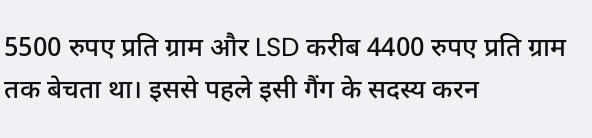5500 रुपए प्रति ग्राम और LSD करीब 4400 रुपए प्रति ग्राम तक बेचता था। इससे पहले इसी गैंग के सदस्य करन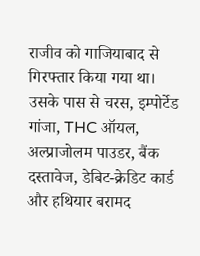राजीव को गाजियाबाद से गिरफ्तार किया गया था। उसके पास से चरस, इम्पोर्टेड गांजा, THC ऑयल, अल्प्राजोलम पाउडर, बैंक दस्तावेज, डेबिट-क्रेडिट कार्ड और हथियार बरामद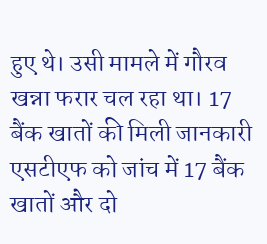हुए थे। उसी मामले में गौरव खन्ना फरार चल रहा था। 17 बैंक खातों की मिली जानकारी
एसटीएफ को जांच में 17 बैंक खातों और दो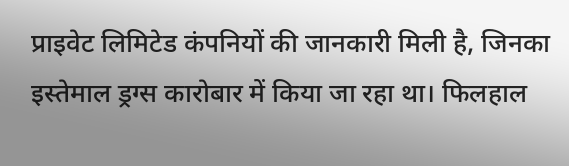प्राइवेट लिमिटेड कंपनियों की जानकारी मिली है, जिनका इस्तेमाल ड्रग्स कारोबार में किया जा रहा था। फिलहाल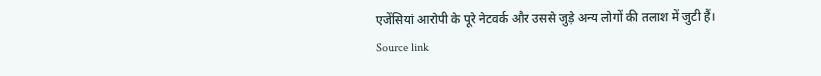एजेंसियां आरोपी के पूरे नेटवर्क और उससे जुड़े अन्य लोगों की तलाश में जुटी हैं।
Source link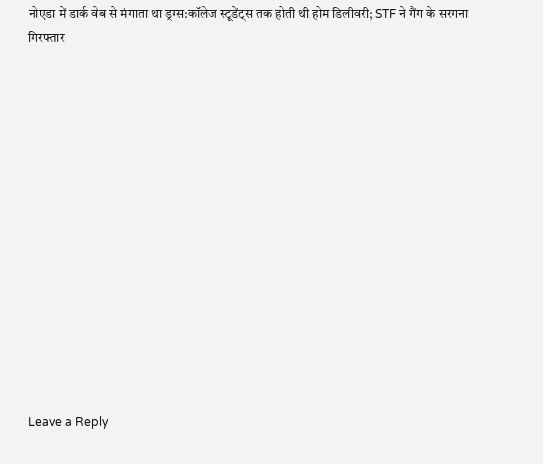नोएडा में डार्क वेब से मंगाता था ड्रग्स:कॉलेज स्टूडेंट्स तक होती थी होम डिलीवरी; STF ने गैंग के सरगना गिरफ्तार















Leave a Reply